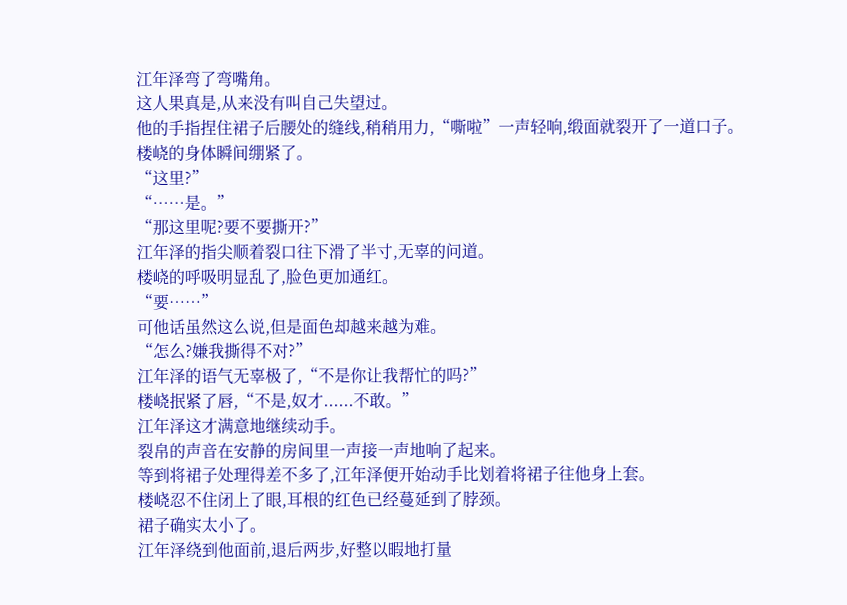江年泽弯了弯嘴角。
这人果真是,从来没有叫自己失望过。
他的手指捏住裙子后腰处的缝线,稍稍用力,“嘶啦”一声轻响,缎面就裂开了一道口子。
楼峣的身体瞬间绷紧了。
“这里?”
“……是。”
“那这里呢?要不要撕开?”
江年泽的指尖顺着裂口往下滑了半寸,无辜的问道。
楼峣的呼吸明显乱了,脸色更加通红。
“要……”
可他话虽然这么说,但是面色却越来越为难。
“怎么?嫌我撕得不对?”
江年泽的语气无辜极了,“不是你让我帮忙的吗?”
楼峣抿紧了唇,“不是,奴才......不敢。”
江年泽这才满意地继续动手。
裂帛的声音在安静的房间里一声接一声地响了起来。
等到将裙子处理得差不多了,江年泽便开始动手比划着将裙子往他身上套。
楼峣忍不住闭上了眼,耳根的红色已经蔓延到了脖颈。
裙子确实太小了。
江年泽绕到他面前,退后两步,好整以暇地打量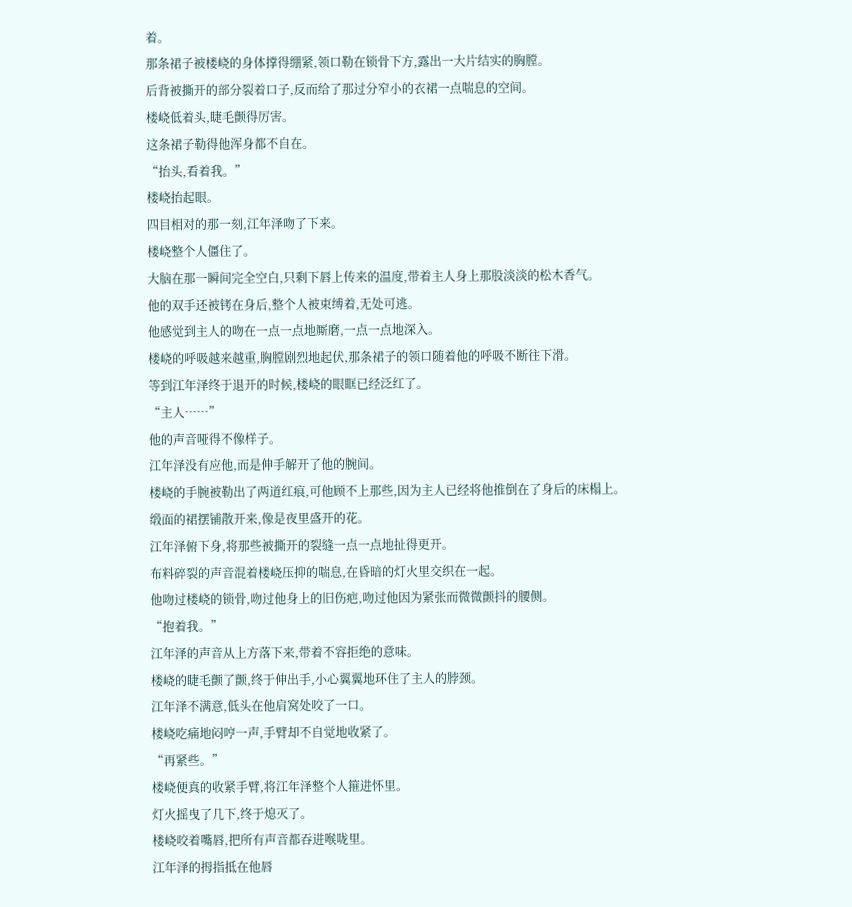着。
那条裙子被楼峣的身体撑得绷紧,领口勒在锁骨下方,露出一大片结实的胸膛。
后背被撕开的部分裂着口子,反而给了那过分窄小的衣裙一点喘息的空间。
楼峣低着头,睫毛颤得厉害。
这条裙子勒得他浑身都不自在。
“抬头,看着我。”
楼峣抬起眼。
四目相对的那一刻,江年泽吻了下来。
楼峣整个人僵住了。
大脑在那一瞬间完全空白,只剩下唇上传来的温度,带着主人身上那股淡淡的松木香气。
他的双手还被铐在身后,整个人被束缚着,无处可逃。
他感觉到主人的吻在一点一点地厮磨,一点一点地深入。
楼峣的呼吸越来越重,胸膛剧烈地起伏,那条裙子的领口随着他的呼吸不断往下滑。
等到江年泽终于退开的时候,楼峣的眼眶已经泛红了。
“主人……”
他的声音哑得不像样子。
江年泽没有应他,而是伸手解开了他的腕间。
楼峣的手腕被勒出了两道红痕,可他顾不上那些,因为主人已经将他推倒在了身后的床榻上。
缎面的裙摆铺散开来,像是夜里盛开的花。
江年泽俯下身,将那些被撕开的裂缝一点一点地扯得更开。
布料碎裂的声音混着楼峣压抑的喘息,在昏暗的灯火里交织在一起。
他吻过楼峣的锁骨,吻过他身上的旧伤疤,吻过他因为紧张而微微颤抖的腰侧。
“抱着我。”
江年泽的声音从上方落下来,带着不容拒绝的意味。
楼峣的睫毛颤了颤,终于伸出手,小心翼翼地环住了主人的脖颈。
江年泽不满意,低头在他肩窝处咬了一口。
楼峣吃痛地闷哼一声,手臂却不自觉地收紧了。
“再紧些。”
楼峣便真的收紧手臂,将江年泽整个人箍进怀里。
灯火摇曳了几下,终于熄灭了。
楼峣咬着嘴唇,把所有声音都吞进喉咙里。
江年泽的拇指抵在他唇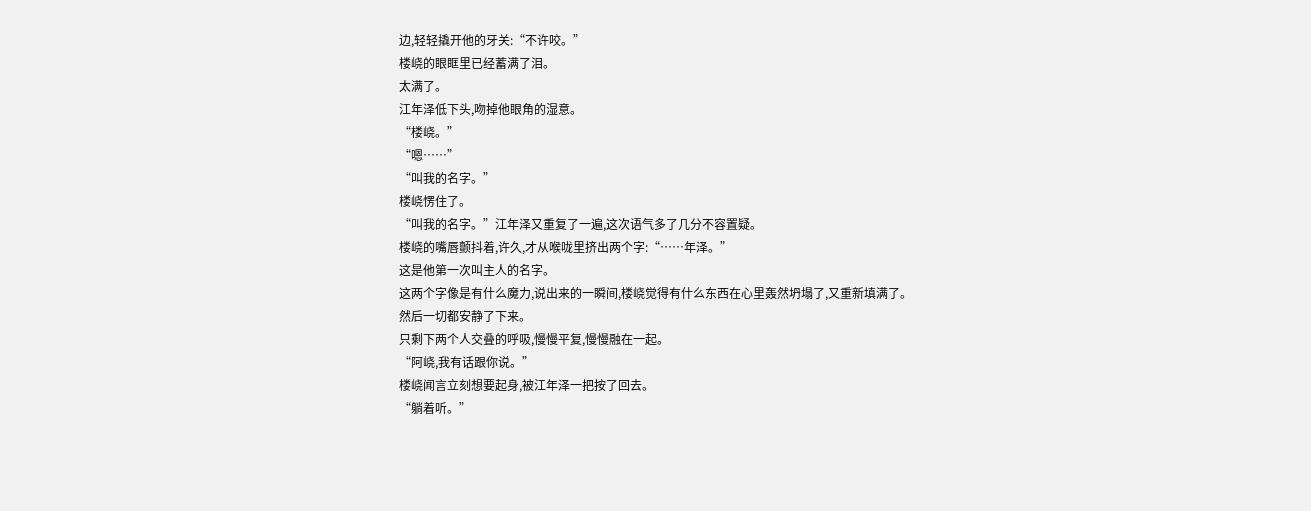边,轻轻撬开他的牙关:“不许咬。”
楼峣的眼眶里已经蓄满了泪。
太满了。
江年泽低下头,吻掉他眼角的湿意。
“楼峣。”
“嗯……”
“叫我的名字。”
楼峣愣住了。
“叫我的名字。”江年泽又重复了一遍,这次语气多了几分不容置疑。
楼峣的嘴唇颤抖着,许久,才从喉咙里挤出两个字:“……年泽。”
这是他第一次叫主人的名字。
这两个字像是有什么魔力,说出来的一瞬间,楼峣觉得有什么东西在心里轰然坍塌了,又重新填满了。
然后一切都安静了下来。
只剩下两个人交叠的呼吸,慢慢平复,慢慢融在一起。
“阿峣,我有话跟你说。”
楼峣闻言立刻想要起身,被江年泽一把按了回去。
“躺着听。”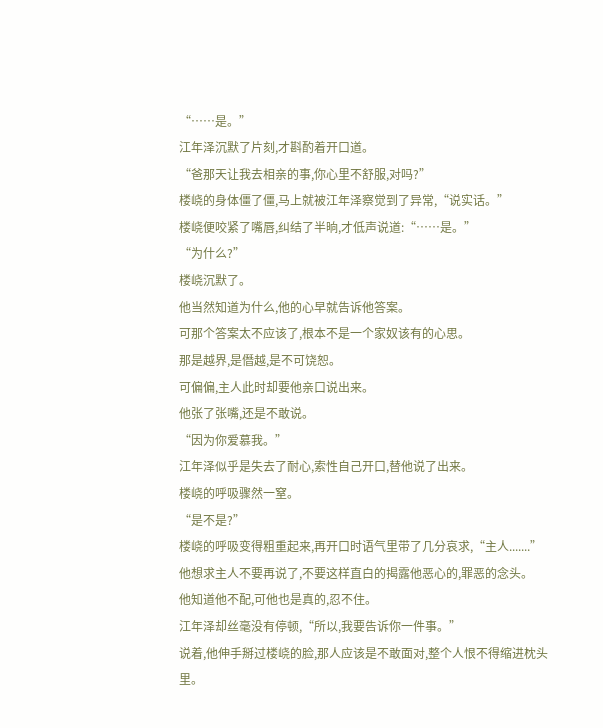“……是。”
江年泽沉默了片刻,才斟酌着开口道。
“爸那天让我去相亲的事,你心里不舒服,对吗?”
楼峣的身体僵了僵,马上就被江年泽察觉到了异常,“说实话。”
楼峣便咬紧了嘴唇,纠结了半晌,才低声说道:“……是。”
“为什么?”
楼峣沉默了。
他当然知道为什么,他的心早就告诉他答案。
可那个答案太不应该了,根本不是一个家奴该有的心思。
那是越界,是僭越,是不可饶恕。
可偏偏,主人此时却要他亲口说出来。
他张了张嘴,还是不敢说。
“因为你爱慕我。”
江年泽似乎是失去了耐心,索性自己开口,替他说了出来。
楼峣的呼吸骤然一窒。
“是不是?”
楼峣的呼吸变得粗重起来,再开口时语气里带了几分哀求,“主人.......”
他想求主人不要再说了,不要这样直白的揭露他恶心的,罪恶的念头。
他知道他不配,可他也是真的,忍不住。
江年泽却丝毫没有停顿,“所以,我要告诉你一件事。”
说着,他伸手掰过楼峣的脸,那人应该是不敢面对,整个人恨不得缩进枕头里。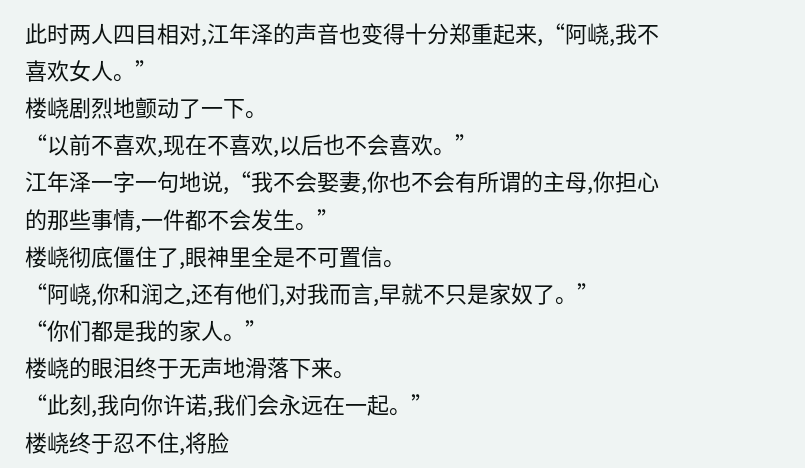此时两人四目相对,江年泽的声音也变得十分郑重起来,“阿峣,我不喜欢女人。”
楼峣剧烈地颤动了一下。
“以前不喜欢,现在不喜欢,以后也不会喜欢。”
江年泽一字一句地说,“我不会娶妻,你也不会有所谓的主母,你担心的那些事情,一件都不会发生。”
楼峣彻底僵住了,眼神里全是不可置信。
“阿峣,你和润之,还有他们,对我而言,早就不只是家奴了。”
“你们都是我的家人。”
楼峣的眼泪终于无声地滑落下来。
“此刻,我向你许诺,我们会永远在一起。”
楼峣终于忍不住,将脸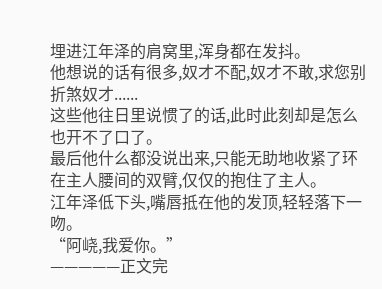埋进江年泽的肩窝里,浑身都在发抖。
他想说的话有很多,奴才不配,奴才不敢,求您别折煞奴才......
这些他往日里说惯了的话,此时此刻却是怎么也开不了口了。
最后他什么都没说出来,只能无助地收紧了环在主人腰间的双臂,仅仅的抱住了主人。
江年泽低下头,嘴唇抵在他的发顶,轻轻落下一吻。
“阿峣,我爱你。”
—————正文完